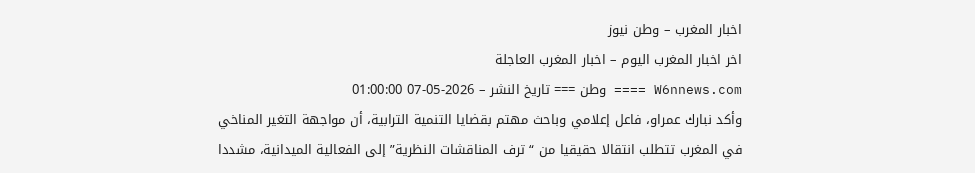اخبار المغرب – وطن نيوز
اخر اخبار المغرب اليوم – اخبار المغرب العاجلة
W6nnews.com ==== وطن === تاريخ النشر – 2026-05-07 01:00:00
وأكد نبارك عمراو، فاعل إعلامي وباحث مهتم بقضايا التنمية الترابية، أن مواجهة التغير المناخي في المغرب تتطلب انتقالا حقيقيا من “ترف المناقشات النظرية” إلى الفعالية الميدانية، مشددا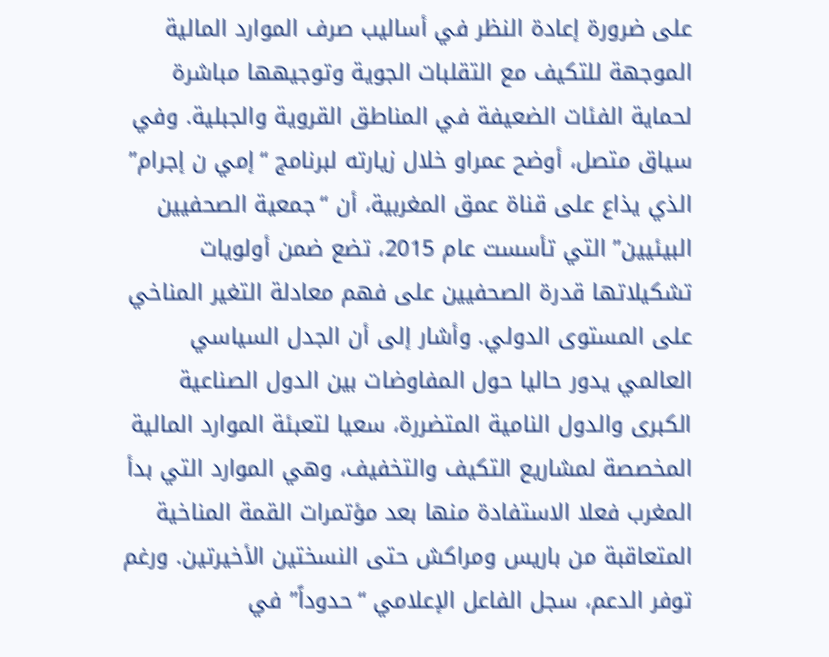على ضرورة إعادة النظر في أساليب صرف الموارد المالية الموجهة للتكيف مع التقلبات الجوية وتوجيهها مباشرة لحماية الفئات الضعيفة في المناطق القروية والجبلية. وفي سياق متصل، أوضح عمراو خلال زيارته لبرنامج “إمي ن إجرام” الذي يذاع على قناة عمق المغربية، أن “جمعية الصحفيين البيئيين” التي تأسست عام 2015، تضع ضمن أولويات تشكيلاتها قدرة الصحفيين على فهم معادلة التغير المناخي على المستوى الدولي. وأشار إلى أن الجدل السياسي العالمي يدور حاليا حول المفاوضات بين الدول الصناعية الكبرى والدول النامية المتضررة، سعيا لتعبئة الموارد المالية المخصصة لمشاريع التكيف والتخفيف، وهي الموارد التي بدأ المغرب فعلا الاستفادة منها بعد مؤتمرات القمة المناخية المتعاقبة من باريس ومراكش حتى النسختين الأخيرتين. ورغم توفر الدعم، سجل الفاعل الإعلامي “حدوداً” في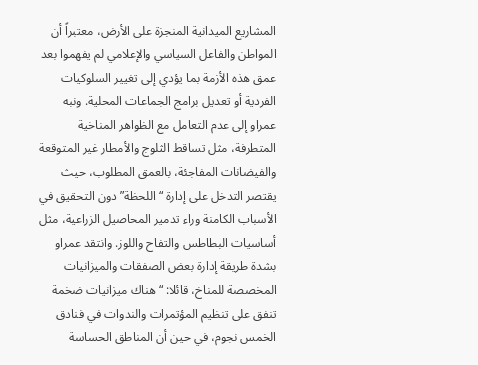المشاريع الميدانية المنجزة على الأرض، معتبراً أن المواطن والفاعل السياسي والإعلامي لم يفهموا بعد عمق هذه الأزمة بما يؤدي إلى تغيير السلوكيات الفردية أو تعديل برامج الجماعات المحلية. ونبه عمراو إلى عدم التعامل مع الظواهر المناخية المتطرفة، مثل تساقط الثلوج والأمطار غير المتوقعة والفيضانات المفاجئة، بالعمق المطلوب، حيث يقتصر التدخل على إدارة “اللحظة” دون التحقيق في الأسباب الكامنة وراء تدمير المحاصيل الزراعية، مثل أساسيات البطاطس والتفاح واللوز. وانتقد عمراو بشدة طريقة إدارة بعض الصفقات والميزانيات المخصصة للمناخ، قائلا: “هناك ميزانيات ضخمة تنفق على تنظيم المؤتمرات والندوات في فنادق الخمس نجوم، في حين أن المناطق الحساسة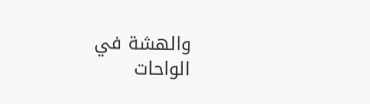والهشة في الواحات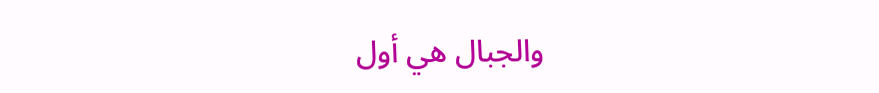والجبال هي أول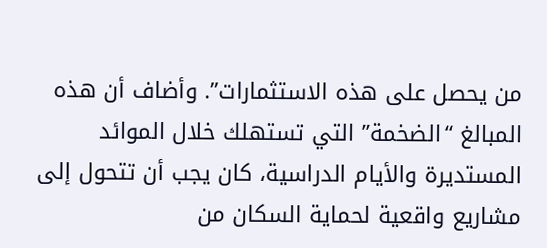من يحصل على هذه الاستثمارات”. وأضاف أن هذه المبالغ “الضخمة” التي تستهلك خلال الموائد المستديرة والأيام الدراسية، كان يجب أن تتحول إلى مشاريع واقعية لحماية السكان من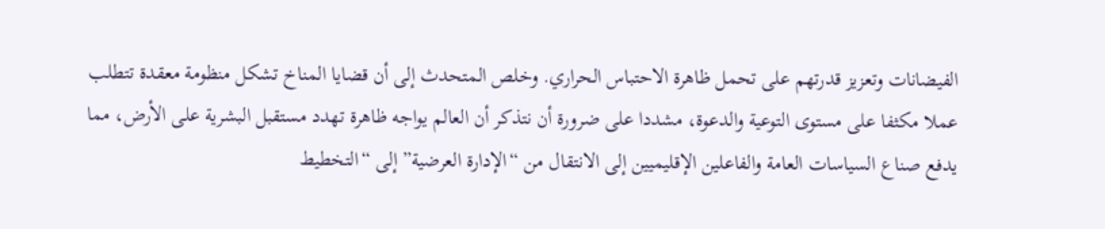الفيضانات وتعزيز قدرتهم على تحمل ظاهرة الاحتباس الحراري. وخلص المتحدث إلى أن قضايا المناخ تشكل منظومة معقدة تتطلب عملا مكثفا على مستوى التوعية والدعوة، مشددا على ضرورة أن نتذكر أن العالم يواجه ظاهرة تهدد مستقبل البشرية على الأرض، مما يدفع صناع السياسات العامة والفاعلين الإقليميين إلى الانتقال من “الإدارة العرضية” إلى “التخطيط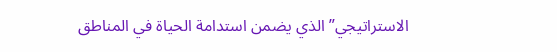الاستراتيجي” الذي يضمن استدامة الحياة في المناطق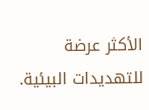الأكثر عرضة للتهديدات البيئية.